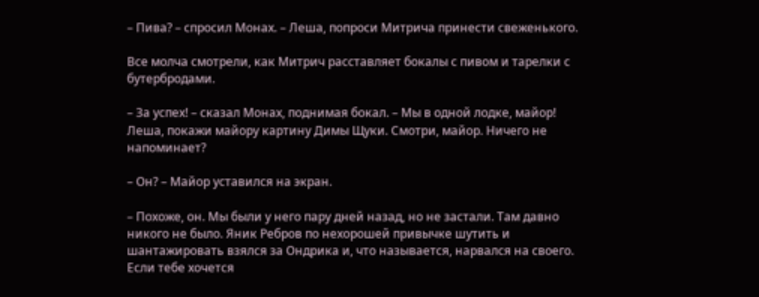– Пива? – спросил Монах. – Леша, попроси Митрича принести свеженького.

Все молча смотрели, как Митрич расставляет бокалы с пивом и тарелки с бутербродами.

– За успех! – сказал Монах, поднимая бокал. – Мы в одной лодке, майор! Леша, покажи майору картину Димы Щуки. Смотри, майор. Ничего не напоминает?

– Он? – Майор уставился на экран.

– Похоже, он. Мы были у него пару дней назад, но не застали. Там давно никого не было. Яник Ребров по нехорошей привычке шутить и шантажировать взялся за Ондрика и, что называется, нарвался на своего. Если тебе хочется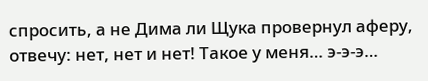спросить, а не Дима ли Щука провернул аферу, отвечу: нет, нет и нет! Такое у меня… э-э-э…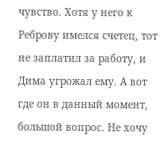чувство. Хотя у него к Реброву имелся счетец, тот не заплатил за работу, и Дима угрожал ему. А вот где он в данный момент, большой вопрос. Не хочу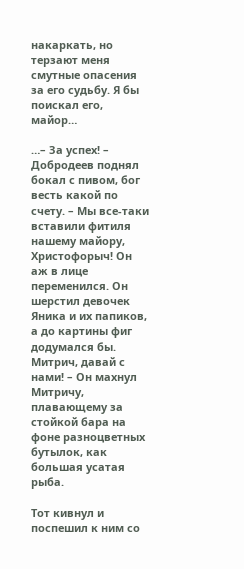накаркать, но терзают меня смутные опасения за его судьбу. Я бы поискал его, майор…

…– За успех! – Добродеев поднял бокал с пивом, бог весть какой по счету. – Мы все-таки вставили фитиля нашему майору, Христофорыч! Он аж в лице переменился. Он шерстил девочек Яника и их папиков, а до картины фиг додумался бы. Митрич, давай с нами! – Он махнул Митричу, плавающему за стойкой бара на фоне разноцветных бутылок, как большая усатая рыба.

Тот кивнул и поспешил к ним со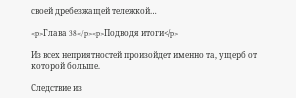своей дребезжащей тележкой…

<p>Глава 38</p><p>Подводя итоги</p>

Из всех неприятностей произойдет именно та, ущерб от которой больше.

Следствие из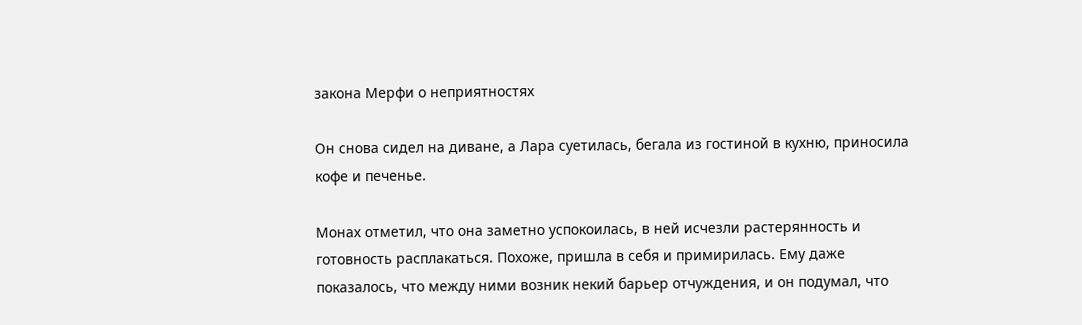закона Мерфи о неприятностях

Он снова сидел на диване, а Лара суетилась, бегала из гостиной в кухню, приносила кофе и печенье.

Монах отметил, что она заметно успокоилась, в ней исчезли растерянность и готовность расплакаться. Похоже, пришла в себя и примирилась. Ему даже показалось, что между ними возник некий барьер отчуждения, и он подумал, что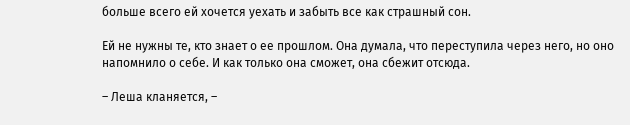больше всего ей хочется уехать и забыть все как страшный сон.

Ей не нужны те, кто знает о ее прошлом. Она думала, что переступила через него, но оно напомнило о себе. И как только она сможет, она сбежит отсюда.

– Леша кланяется, –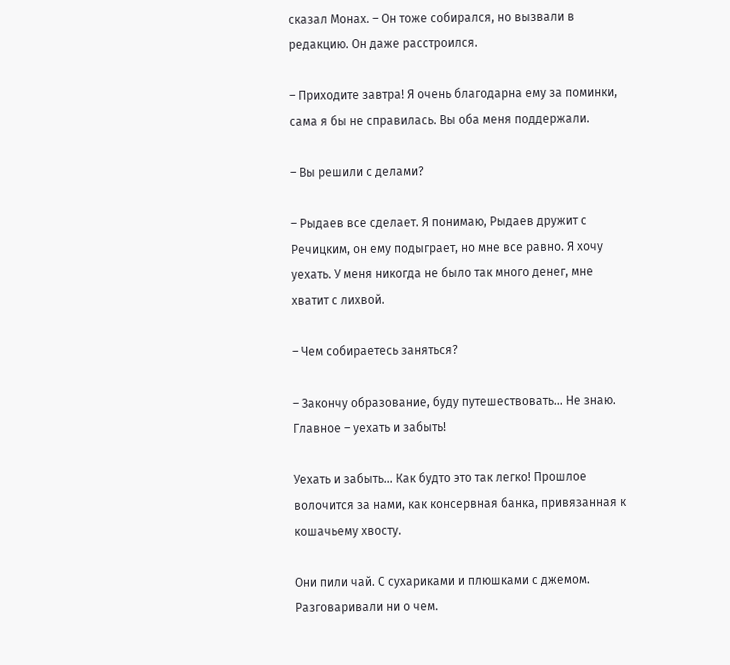сказал Монах. – Он тоже собирался, но вызвали в редакцию. Он даже расстроился.

– Приходите завтра! Я очень благодарна ему за поминки, сама я бы не справилась. Вы оба меня поддержали.

– Вы решили с делами?

– Рыдаев все сделает. Я понимаю, Рыдаев дружит с Речицким, он ему подыграет, но мне все равно. Я хочу уехать. У меня никогда не было так много денег, мне хватит с лихвой.

– Чем собираетесь заняться?

– Закончу образование, буду путешествовать… Не знаю. Главное – уехать и забыть!

Уехать и забыть… Как будто это так легко! Прошлое волочится за нами, как консервная банка, привязанная к кошачьему хвосту.

Они пили чай. С сухариками и плюшками с джемом. Разговаривали ни о чем.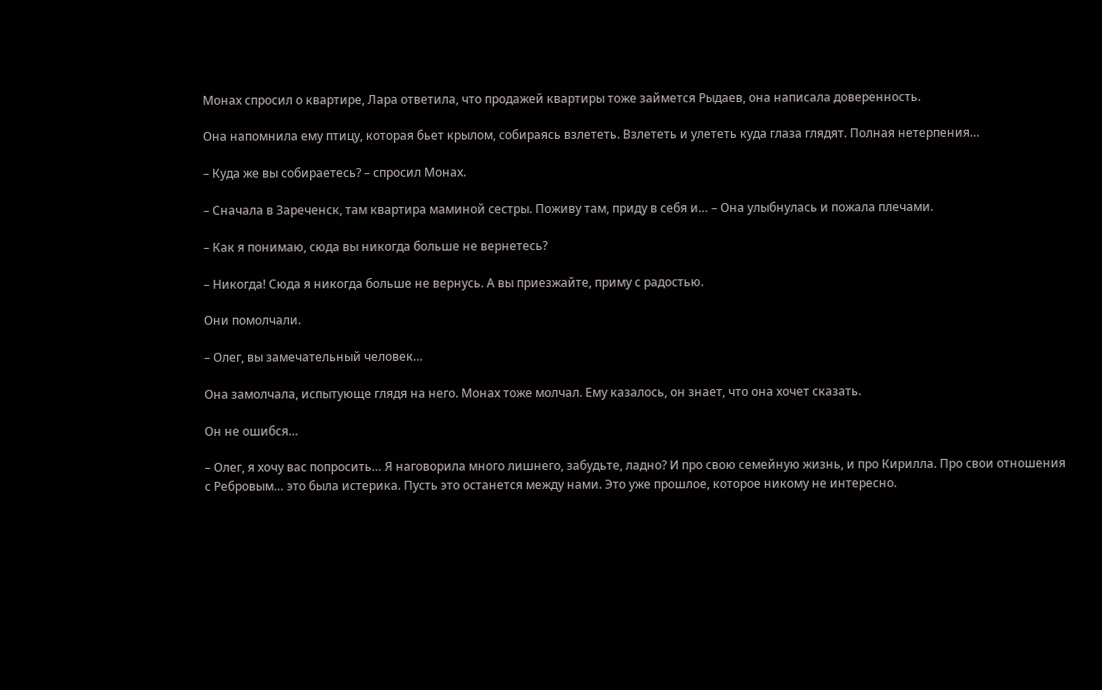Монах спросил о квартире, Лара ответила, что продажей квартиры тоже займется Рыдаев, она написала доверенность.

Она напомнила ему птицу, которая бьет крылом, собираясь взлететь. Взлететь и улететь куда глаза глядят. Полная нетерпения…

– Куда же вы собираетесь? – спросил Монах.

– Сначала в Зареченск, там квартира маминой сестры. Поживу там, приду в себя и… – Она улыбнулась и пожала плечами.

– Как я понимаю, сюда вы никогда больше не вернетесь?

– Никогда! Сюда я никогда больше не вернусь. А вы приезжайте, приму с радостью.

Они помолчали.

– Олег, вы замечательный человек…

Она замолчала, испытующе глядя на него. Монах тоже молчал. Ему казалось, он знает, что она хочет сказать.

Он не ошибся…

– Олег, я хочу вас попросить… Я наговорила много лишнего, забудьте, ладно? И про свою семейную жизнь, и про Кирилла. Про свои отношения с Ребровым… это была истерика. Пусть это останется между нами. Это уже прошлое, которое никому не интересно.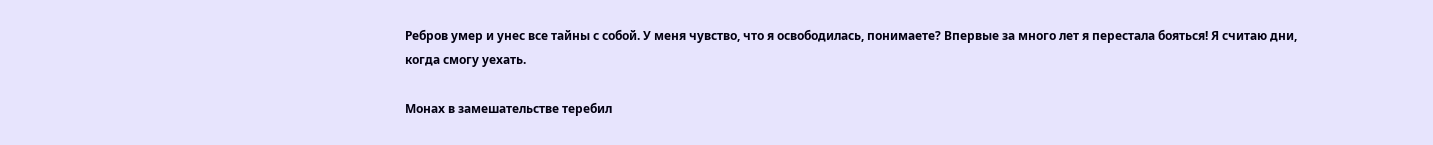Ребров умер и унес все тайны с собой. У меня чувство, что я освободилась, понимаете? Впервые за много лет я перестала бояться! Я считаю дни, когда смогу уехать.

Монах в замешательстве теребил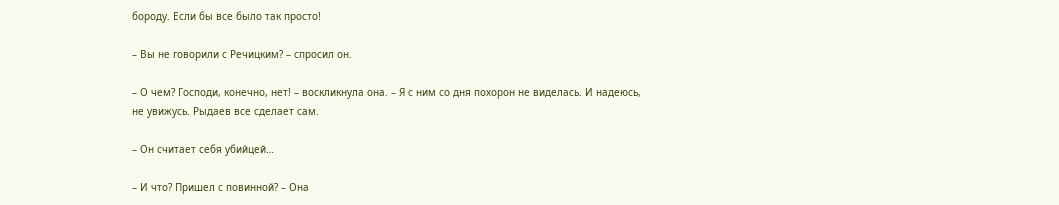бороду. Если бы все было так просто!

– Вы не говорили с Речицким? – спросил он.

– О чем? Господи, конечно, нет! – воскликнула она. – Я с ним со дня похорон не виделась. И надеюсь, не увижусь. Рыдаев все сделает сам.

– Он считает себя убийцей…

– И что? Пришел с повинной? – Она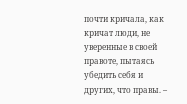почти кричала, как кричат люди, не уверенные в своей правоте, пытаясь убедить себя и других, что правы. –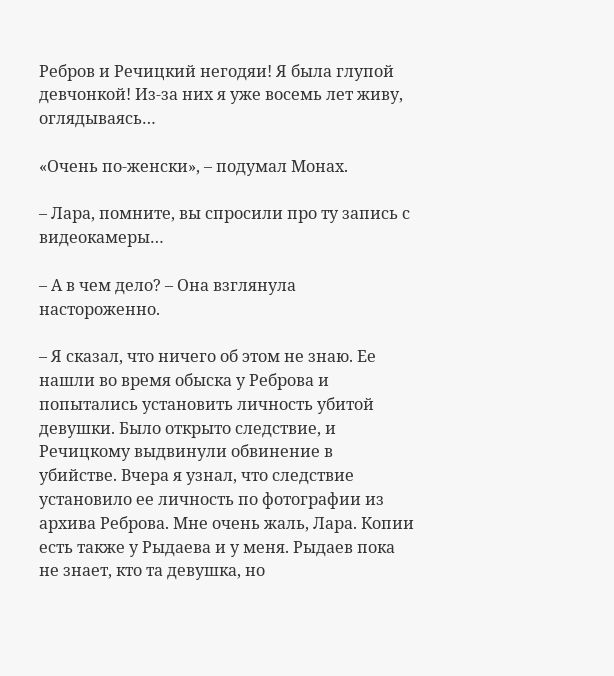Ребров и Речицкий негодяи! Я была глупой девчонкой! Из-за них я уже восемь лет живу, оглядываясь…

«Очень по-женски», – подумал Монах.

– Лара, помните, вы спросили про ту запись с видеокамеры…

– А в чем дело? – Она взглянула настороженно.

– Я сказал, что ничего об этом не знаю. Ее нашли во время обыска у Реброва и попытались установить личность убитой девушки. Было открыто следствие, и Речицкому выдвинули обвинение в убийстве. Вчера я узнал, что следствие установило ее личность по фотографии из архива Реброва. Мне очень жаль, Лара. Копии есть также у Рыдаева и у меня. Рыдаев пока не знает, кто та девушка, но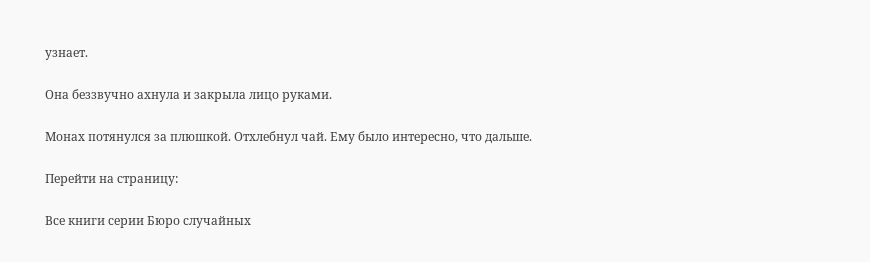узнает.

Она беззвучно ахнула и закрыла лицо руками.

Монах потянулся за плюшкой. Отхлебнул чай. Ему было интересно, что дальше.

Перейти на страницу:

Все книги серии Бюро случайных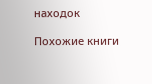находок

Похожие книги